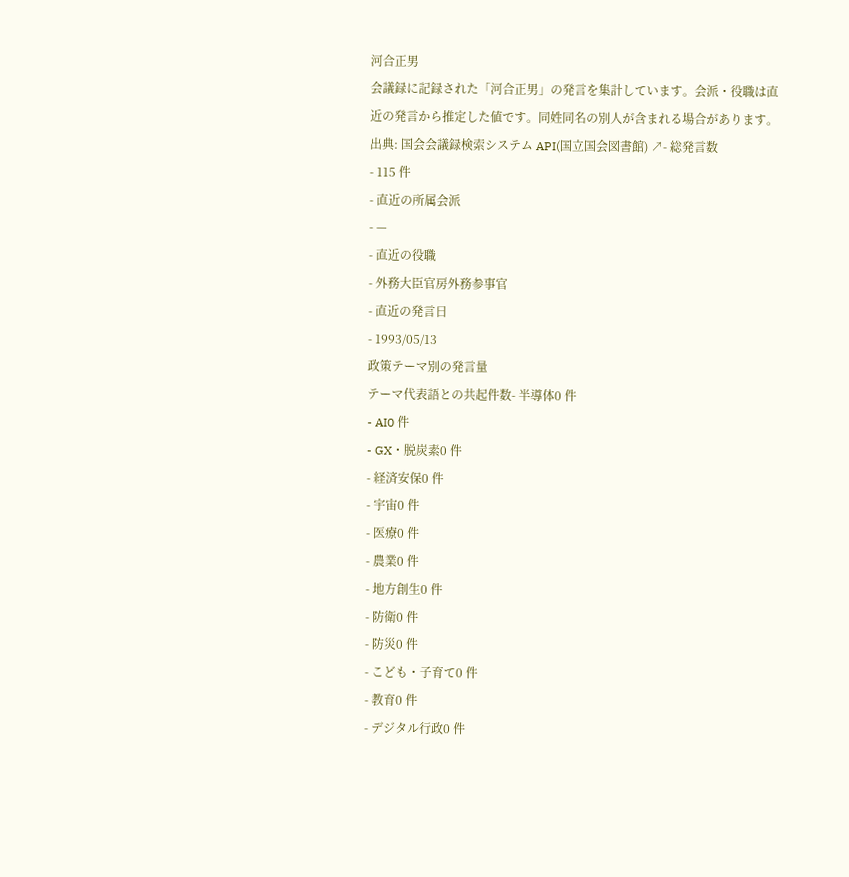河合正男
会議録に記録された「河合正男」の発言を集計しています。会派・役職は直近の発言から推定した値です。同姓同名の別人が含まれる場合があります。
出典: 国会会議録検索システム API(国立国会図書館) ↗- 総発言数
- 115 件
- 直近の所属会派
- —
- 直近の役職
- 外務大臣官房外務参事官
- 直近の発言日
- 1993/05/13
政策テーマ別の発言量
テーマ代表語との共起件数- 半導体0 件
- AI0 件
- GX・脱炭素0 件
- 経済安保0 件
- 宇宙0 件
- 医療0 件
- 農業0 件
- 地方創生0 件
- 防衛0 件
- 防災0 件
- こども・子育て0 件
- 教育0 件
- デジタル行政0 件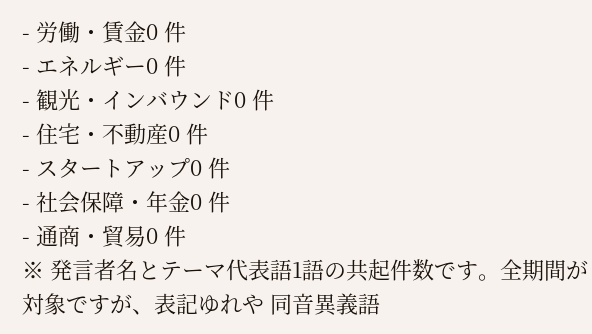- 労働・賃金0 件
- エネルギー0 件
- 観光・インバウンド0 件
- 住宅・不動産0 件
- スタートアップ0 件
- 社会保障・年金0 件
- 通商・貿易0 件
※ 発言者名とテーマ代表語1語の共起件数です。全期間が対象ですが、表記ゆれや 同音異義語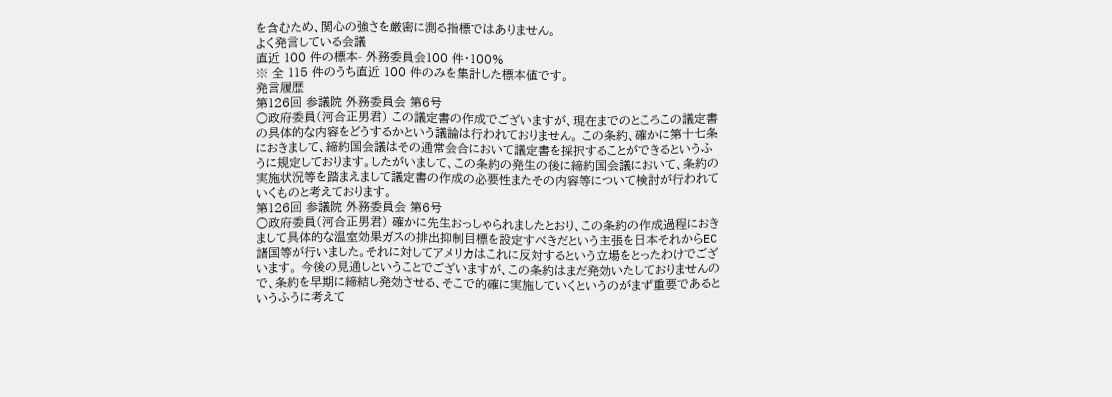を含むため、関心の強さを厳密に測る指標ではありません。
よく発言している会議
直近 100 件の標本- 外務委員会100 件・100%
※ 全 115 件のうち直近 100 件のみを集計した標本値です。
発言履歴
第126回 参議院 外務委員会 第6号
○政府委員(河合正男君) この議定書の作成でございますが、現在までのところこの議定書の具体的な内容をどうするかという議論は行われておりません。 この条約、確かに第十七条におきまして、締約国会議はその通常会合において議定書を採択することができるというふうに規定しております。したがいまして、この条約の発生の後に締約国会議において、条約の実施状況等を踏まえまして議定書の作成の必要性またその内容等について検討が行われていくものと考えております。
第126回 参議院 外務委員会 第6号
○政府委員(河合正男君) 確かに先生おっしゃられましたとおり、この条約の作成過程におきまして具体的な温室効果ガスの排出抑制目標を設定すべきだという主張を日本それからEC諸国等が行いました。それに対してアメリカはこれに反対するという立場をとったわけでございます。 今後の見通しということでございますが、この条約はまだ発効いたしておりませんので、条約を早期に締結し発効させる、そこで的確に実施していくというのがまず重要であるというふうに考えて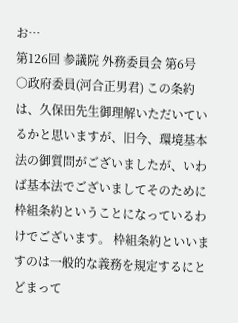お…
第126回 参議院 外務委員会 第6号
○政府委員(河合正男君) この条約は、久保田先生御理解いただいているかと思いますが、旧今、環境基本法の御質問がございましたが、いわば基本法でございましてそのために枠組条約ということになっているわけでございます。 枠組条約といいますのは一般的な義務を規定するにとどまって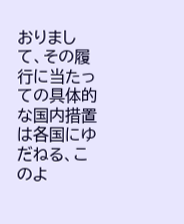おりまして、その履行に当たっての具体的な国内措置は各国にゆだねる、このよ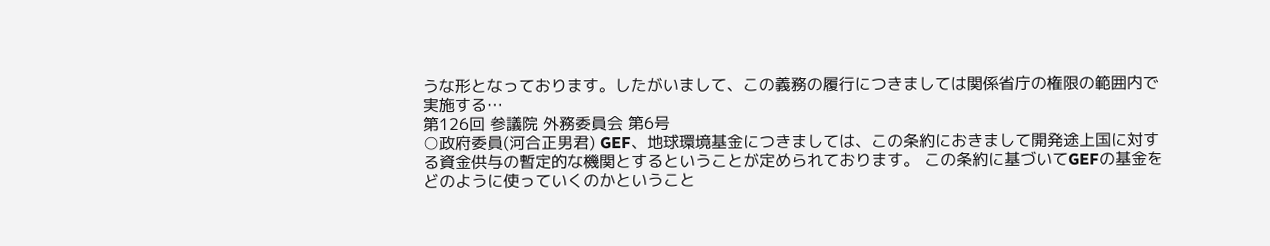うな形となっております。したがいまして、この義務の履行につきましては関係省庁の権限の範囲内で実施する…
第126回 参議院 外務委員会 第6号
○政府委員(河合正男君) GEF、地球環境基金につきましては、この条約におきまして開発途上国に対する資金供与の暫定的な機関とするということが定められております。 この条約に基づいてGEFの基金をどのように使っていくのかということ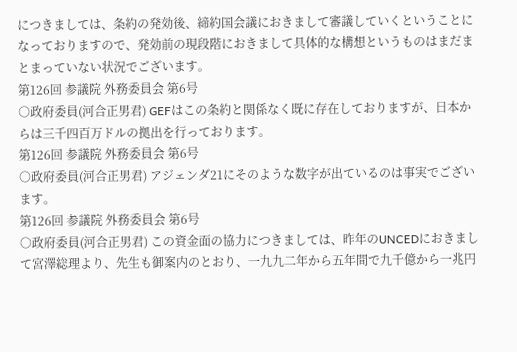につきましては、条約の発効後、締約国会議におきまして審議していくということになっておりますので、発効前の現段階におきまして具体的な構想というものはまだまとまっていない状況でございます。
第126回 参議院 外務委員会 第6号
○政府委員(河合正男君) GEFはこの条約と関係なく既に存在しておりますが、日本からは三千四百万ドルの拠出を行っております。
第126回 参議院 外務委員会 第6号
○政府委員(河合正男君) アジェンダ21にそのような数字が出ているのは事実でございます。
第126回 参議院 外務委員会 第6号
○政府委員(河合正男君) この資金面の協力につきましては、昨年のUNCEDにおきまして宮澤総理より、先生も御案内のとおり、一九九二年から五年間で九千億から一兆円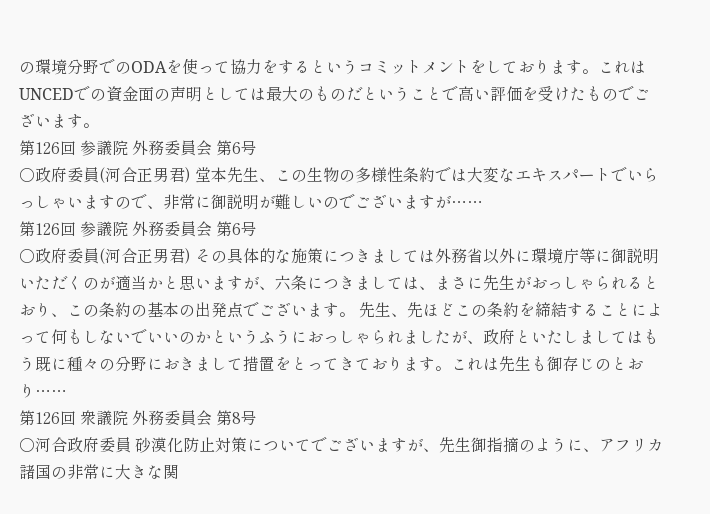の環境分野でのODAを使って協力をするというコミットメントをしております。これはUNCEDでの資金面の声明としては最大のものだということで高い評価を受けたものでございます。
第126回 参議院 外務委員会 第6号
○政府委員(河合正男君) 堂本先生、この生物の多様性条約では大変なエキスパートでいらっしゃいますので、非常に御説明が難しいのでございますが……
第126回 参議院 外務委員会 第6号
○政府委員(河合正男君) その具体的な施策につきましては外務省以外に環境庁等に御説明いただくのが適当かと思いますが、六条につきましては、まさに先生がおっしゃられるとおり、この条約の基本の出発点でございます。 先生、先ほどこの条約を締結することによって何もしないでいいのかというふうにおっしゃられましたが、政府といたしましてはもう既に種々の分野におきまして措置をとってきております。これは先生も御存じのとおり……
第126回 衆議院 外務委員会 第8号
○河合政府委員 砂漠化防止対策についてでございますが、先生御指摘のように、アフリカ諸国の非常に大きな関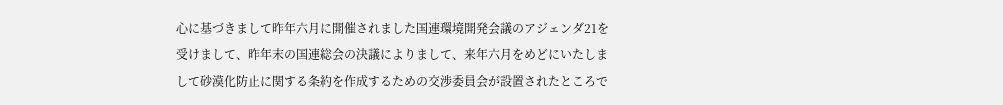心に基づきまして昨年六月に開催されました国連環境開発会議のアジェンダ21を受けまして、昨年末の国連総会の決議によりまして、来年六月をめどにいたしまして砂漠化防止に関する条約を作成するための交渉委員会が設置されたところで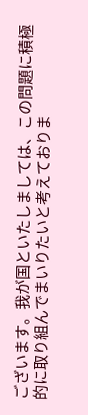ございます。我が国といたしましては、この問題に積極的に取り組んでまいりたいと考えておりま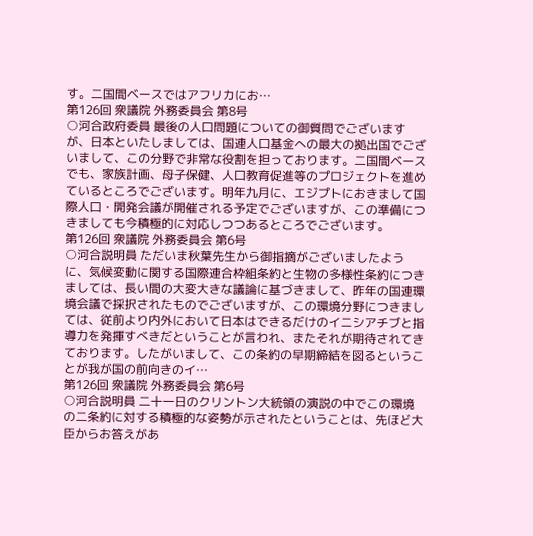す。二国間ベースではアフリカにお…
第126回 衆議院 外務委員会 第8号
○河合政府委員 最後の人口問題についての御質問でございますが、日本といたしましては、国連人口基金への最大の拠出国でございまして、この分野で非常な役割を担っております。二国間ベースでも、家族計画、母子保健、人口教育促進等のプロジェクトを進めているところでございます。明年九月に、エジプトにおきまして国際人口・開発会議が開催される予定でございますが、この準備につきましても今積極的に対応しつつあるところでございます。
第126回 衆議院 外務委員会 第6号
○河合説明員 ただいま秋葉先生から御指摘がございましたように、気候変動に関する国際連合枠組条約と生物の多様性条約につきましては、長い間の大変大きな議論に基づきまして、昨年の国連環境会議で採択されたものでございますが、この環境分野につきましては、従前より内外において日本はできるだけのイニシアチブと指導力を発揮すべきだということが言われ、またそれが期待されてきております。したがいまして、この条約の早期締結を図るということが我が国の前向きのイ…
第126回 衆議院 外務委員会 第6号
○河合説明員 二十一日のクリントン大統領の演説の中でこの環境の二条約に対する積極的な姿勢が示されたということは、先ほど大臣からお答えがあ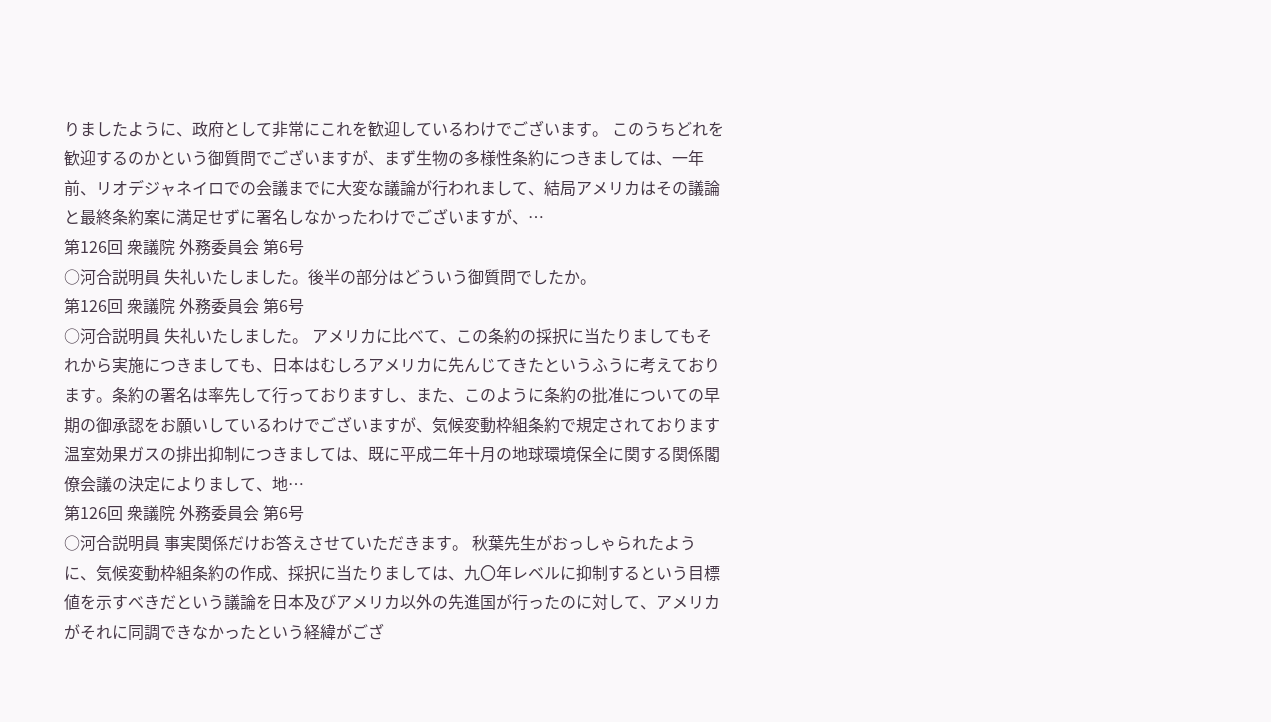りましたように、政府として非常にこれを歓迎しているわけでございます。 このうちどれを歓迎するのかという御質問でございますが、まず生物の多様性条約につきましては、一年前、リオデジャネイロでの会議までに大変な議論が行われまして、結局アメリカはその議論と最終条約案に満足せずに署名しなかったわけでございますが、…
第126回 衆議院 外務委員会 第6号
○河合説明員 失礼いたしました。後半の部分はどういう御質問でしたか。
第126回 衆議院 外務委員会 第6号
○河合説明員 失礼いたしました。 アメリカに比べて、この条約の採択に当たりましてもそれから実施につきましても、日本はむしろアメリカに先んじてきたというふうに考えております。条約の署名は率先して行っておりますし、また、このように条約の批准についての早期の御承認をお願いしているわけでございますが、気候変動枠組条約で規定されております温室効果ガスの排出抑制につきましては、既に平成二年十月の地球環境保全に関する関係閣僚会議の決定によりまして、地…
第126回 衆議院 外務委員会 第6号
○河合説明員 事実関係だけお答えさせていただきます。 秋葉先生がおっしゃられたように、気候変動枠組条約の作成、採択に当たりましては、九〇年レベルに抑制するという目標値を示すべきだという議論を日本及びアメリカ以外の先進国が行ったのに対して、アメリカがそれに同調できなかったという経緯がござ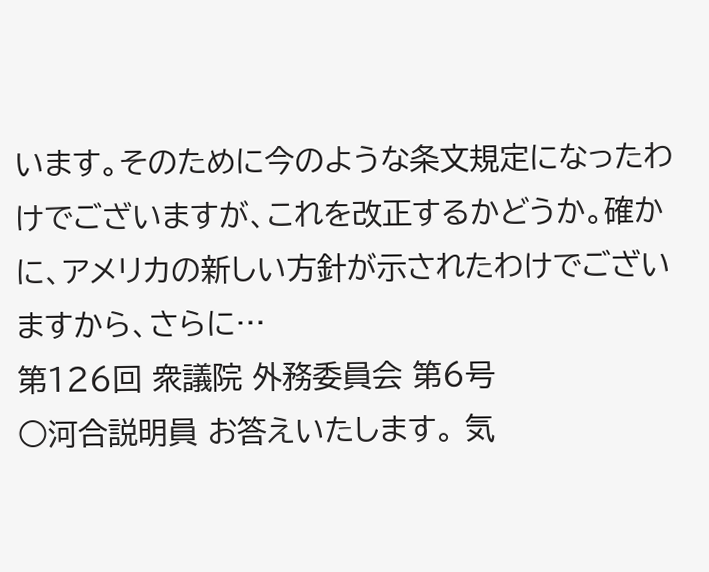います。そのために今のような条文規定になったわけでございますが、これを改正するかどうか。確かに、アメリカの新しい方針が示されたわけでございますから、さらに…
第126回 衆議院 外務委員会 第6号
○河合説明員 お答えいたします。 気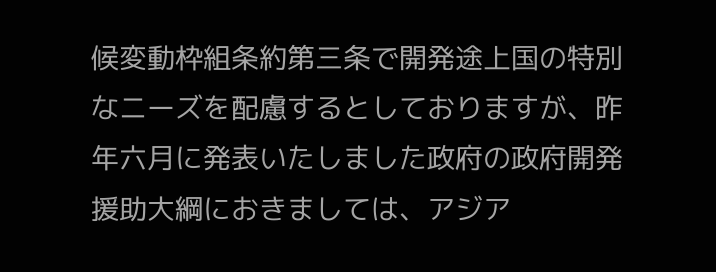候変動枠組条約第三条で開発途上国の特別なニーズを配慮するとしておりますが、昨年六月に発表いたしました政府の政府開発援助大綱におきましては、アジア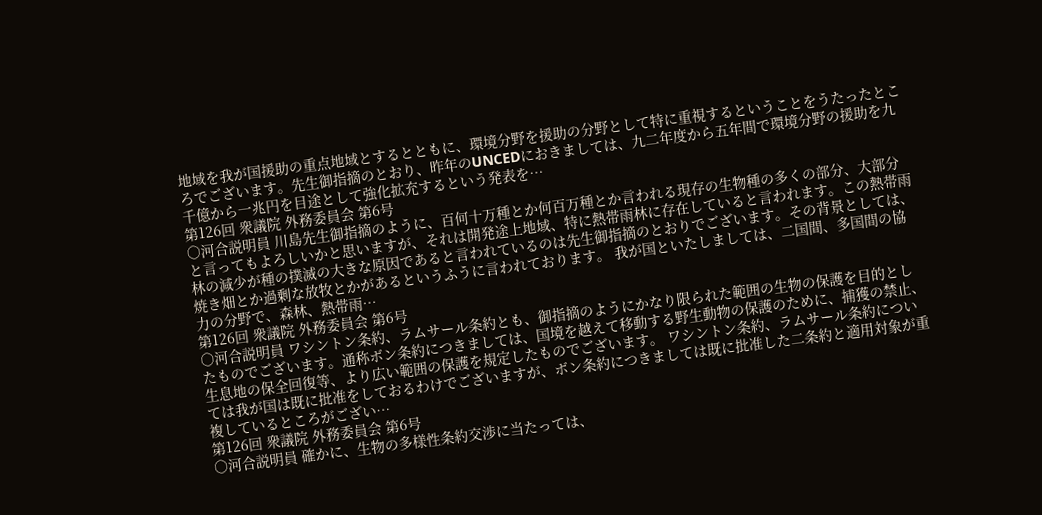地域を我が国援助の重点地域とするとともに、環境分野を援助の分野として特に重視するということをうたったところでございます。先生御指摘のとおり、昨年のUNCEDにおきましては、九二年度から五年間で環境分野の援助を九千億から一兆円を目途として強化拡充するという発表を…
第126回 衆議院 外務委員会 第6号
○河合説明員 川島先生御指摘のように、百何十万種とか何百万種とか言われる現存の生物種の多くの部分、大部分と言ってもよろしいかと思いますが、それは開発途上地域、特に熱帯雨林に存在していると言われます。この熱帯雨林の減少が種の撲滅の大きな原因であると言われているのは先生御指摘のとおりでございます。その背景としては、焼き畑とか過剰な放牧とかがあるというふうに言われております。 我が国といたしましては、二国間、多国間の協力の分野で、森林、熱帯雨…
第126回 衆議院 外務委員会 第6号
○河合説明員 ワシントン条約、ラムサール条約とも、御指摘のようにかなり限られた範囲の生物の保護を目的としたものでございます。通称ボン条約につきましては、国境を越えて移動する野生動物の保護のために、捕獲の禁止、生息地の保全回復等、より広い範囲の保護を規定したものでございます。 ワシントン条約、ラムサール条約については我が国は既に批准をしておるわけでございますが、ボン条約につきましては既に批准した二条約と適用対象が重複しているところがござい…
第126回 衆議院 外務委員会 第6号
○河合説明員 確かに、生物の多様性条約交渉に当たっては、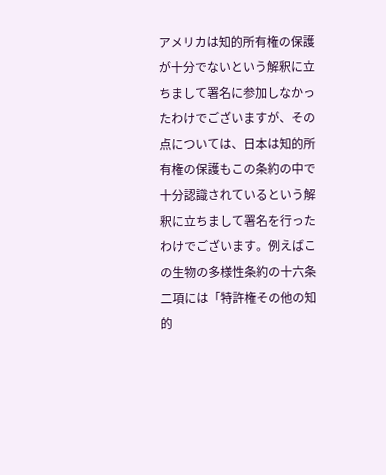アメリカは知的所有権の保護が十分でないという解釈に立ちまして署名に参加しなかったわけでございますが、その点については、日本は知的所有権の保護もこの条約の中で十分認識されているという解釈に立ちまして署名を行ったわけでございます。例えばこの生物の多様性条約の十六条二項には「特許権その他の知的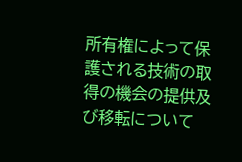所有権によって保護される技術の取得の機会の提供及び移転について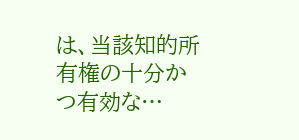は、当該知的所有権の十分かつ有効な…